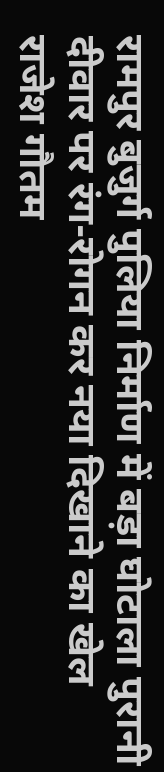रामपुर बुजुर्ग पुलिया निर्माण में बड़ा घोटाला पुरानी दीवार पर रंग-रोगन कर नया दिखाने का खेल
राजेश गौतम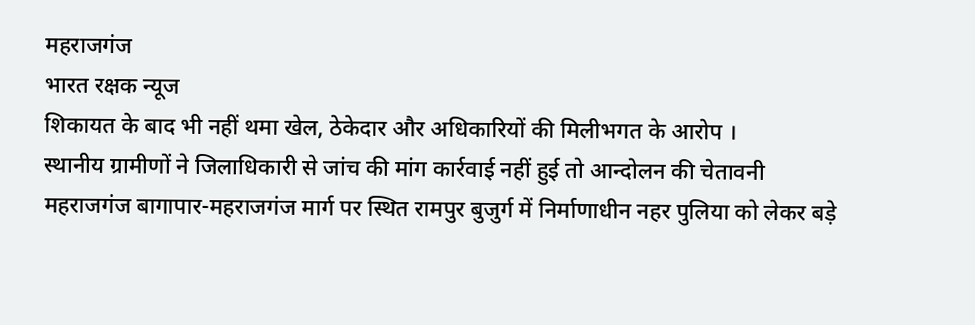महराजगंज
भारत रक्षक न्यूज
शिकायत के बाद भी नहीं थमा खेल, ठेकेदार और अधिकारियों की मिलीभगत के आरोप ।
स्थानीय ग्रामीणों ने जिलाधिकारी से जांच की मांग कार्रवाई नहीं हुई तो आन्दोलन की चेतावनी
महराजगंज बागापार-महराजगंज मार्ग पर स्थित रामपुर बुजुर्ग में निर्माणाधीन नहर पुलिया को लेकर बड़े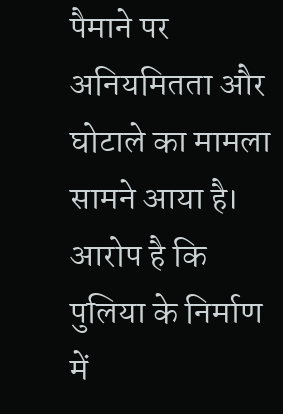पैमाने पर अनियमितता और घोटाले का मामला सामने आया है। आरोप है कि पुलिया के निर्माण में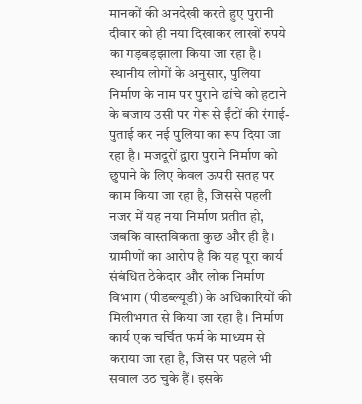मानकों की अनदेखी करते हुए पुरानी दीवार को ही नया दिखाकर लाखों रुपये का गड़बड़झाला किया जा रहा है।
स्थानीय लोगों के अनुसार, पुलिया निर्माण के नाम पर पुराने ढांचे को हटाने के बजाय उसी पर गेरू से ईंटों की रंगाई-पुताई कर नई पुलिया का रूप दिया जा रहा है। मजदूरों द्वारा पुराने निर्माण को छुपाने के लिए केवल ऊपरी सतह पर काम किया जा रहा है, जिससे पहली नजर में यह नया निर्माण प्रतीत हो, जबकि वास्तविकता कुछ और ही है।
ग्रामीणों का आरोप है कि यह पूरा कार्य संबंधित ठेकेदार और लोक निर्माण विभाग (पीडब्ल्यूडी) के अधिकारियों की मिलीभगत से किया जा रहा है। निर्माण कार्य एक चर्चित फर्म के माध्यम से कराया जा रहा है, जिस पर पहले भी सवाल उठ चुके हैं। इसके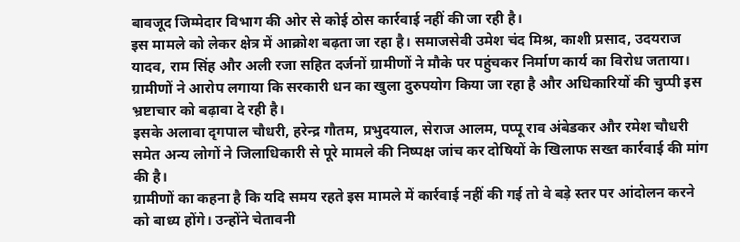बावजूद जिम्मेदार विभाग की ओर से कोई ठोस कार्रवाई नहीं की जा रही है।
इस मामले को लेकर क्षेत्र में आक्रोश बढ़ता जा रहा है। समाजसेवी उमेश चंद मिश्र, काशी प्रसाद, उदयराज यादव, राम सिंह और अली रजा सहित दर्जनों ग्रामीणों ने मौके पर पहुंचकर निर्माण कार्य का विरोध जताया। ग्रामीणों ने आरोप लगाया कि सरकारी धन का खुला दुरुपयोग किया जा रहा है और अधिकारियों की चुप्पी इस भ्रष्टाचार को बढ़ावा दे रही है।
इसके अलावा दृगपाल चौधरी, हरेन्द्र गौतम, प्रभुदयाल, सेराज आलम, पप्पू राव अंबेडकर और रमेश चौधरी समेत अन्य लोगों ने जिलाधिकारी से पूरे मामले की निष्पक्ष जांच कर दोषियों के खिलाफ सख्त कार्रवाई की मांग की है।
ग्रामीणों का कहना है कि यदि समय रहते इस मामले में कार्रवाई नहीं की गई तो वे बड़े स्तर पर आंदोलन करने को बाध्य होंगे। उन्होंने चेतावनी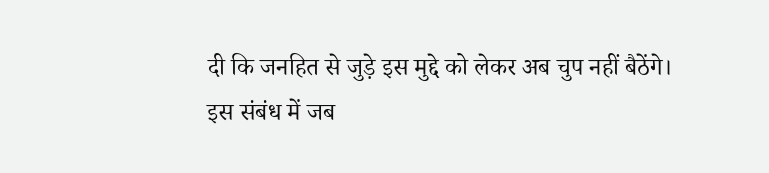दी कि जनहित से जुड़े इस मुद्दे को लेकर अब चुप नहीं बैठेंगे।
इस संबंध में जब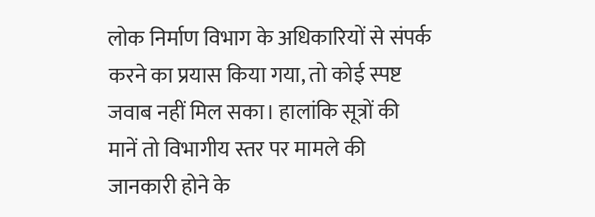लोक निर्माण विभाग के अधिकारियों से संपर्क करने का प्रयास किया गया, तो कोई स्पष्ट जवाब नहीं मिल सका। हालांकि सूत्रों की मानें तो विभागीय स्तर पर मामले की जानकारी होने के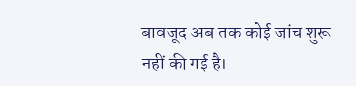बावजूद अब तक कोई जांच शुरू नहीं की गई है।